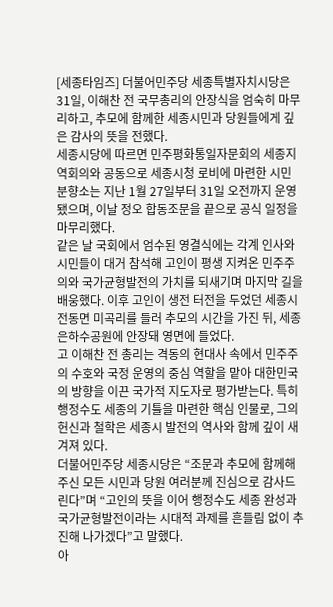[세종타임즈] 더불어민주당 세종특별자치시당은 31일, 이해찬 전 국무총리의 안장식을 엄숙히 마무리하고, 추모에 함께한 세종시민과 당원들에게 깊은 감사의 뜻을 전했다.
세종시당에 따르면 민주평화통일자문회의 세종지역회의와 공동으로 세종시청 로비에 마련한 시민 분향소는 지난 1월 27일부터 31일 오전까지 운영됐으며, 이날 정오 합동조문을 끝으로 공식 일정을 마무리했다.
같은 날 국회에서 엄수된 영결식에는 각계 인사와 시민들이 대거 참석해 고인이 평생 지켜온 민주주의와 국가균형발전의 가치를 되새기며 마지막 길을 배웅했다. 이후 고인이 생전 터전을 두었던 세종시 전동면 미곡리를 들러 추모의 시간을 가진 뒤, 세종 은하수공원에 안장돼 영면에 들었다.
고 이해찬 전 총리는 격동의 현대사 속에서 민주주의 수호와 국정 운영의 중심 역할을 맡아 대한민국의 방향을 이끈 국가적 지도자로 평가받는다. 특히 행정수도 세종의 기틀을 마련한 핵심 인물로, 그의 헌신과 철학은 세종시 발전의 역사와 함께 깊이 새겨져 있다.
더불어민주당 세종시당은 “조문과 추모에 함께해 주신 모든 시민과 당원 여러분께 진심으로 감사드린다”며 “고인의 뜻을 이어 행정수도 세종 완성과 국가균형발전이라는 시대적 과제를 흔들림 없이 추진해 나가겠다”고 말했다.
아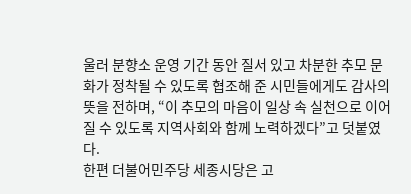울러 분향소 운영 기간 동안 질서 있고 차분한 추모 문화가 정착될 수 있도록 협조해 준 시민들에게도 감사의 뜻을 전하며, “이 추모의 마음이 일상 속 실천으로 이어질 수 있도록 지역사회와 함께 노력하겠다”고 덧붙였다.
한편 더불어민주당 세종시당은 고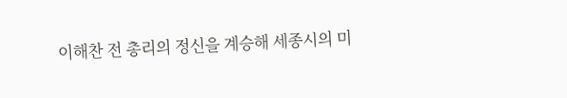이해찬 전 총리의 정신을 계승해 세종시의 미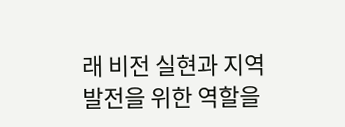래 비전 실현과 지역 발전을 위한 역할을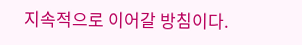지속적으로 이어갈 방침이다.